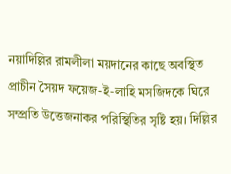নয়াদিল্লির রামলীলা ময়দানের কাছে অবস্থিত প্রাচীন সৈয়দ ফয়েজ-ই-লাহি মসজিদকে ঘিরে সম্প্রতি উত্তেজনাকর পরিস্থিতির সৃষ্টি হয়। দিল্লির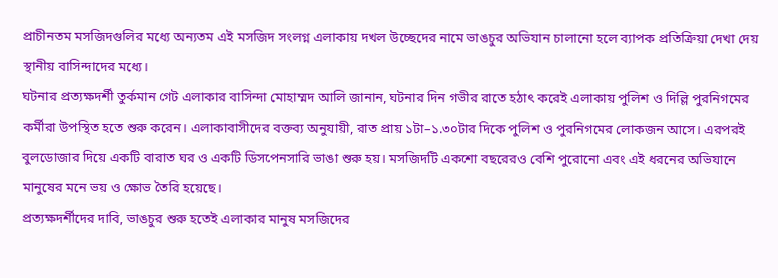প্রাচীনতম মসজিদগুলির মধ্যে অন্যতম এই মসজিদ সংলগ্ন এলাকায় দখল উচ্ছেদের নামে ভাঙচুর অভিযান চালানো হলে ব্যাপক প্রতিক্রিয়া দেখা দেয় স্থানীয় বাসিন্দাদের মধ্যে।
ঘটনার প্রত্যক্ষদর্শী তুর্কমান গেট এলাকার বাসিন্দা মোহাম্মদ আলি জানান, ঘটনার দিন গভীর রাতে হঠাৎ করেই এলাকায় পুলিশ ও দিল্লি পুরনিগমের কর্মীরা উপস্থিত হতে শুরু করেন। এলাকাবাসীদের বক্তব্য অনুযায়ী, রাত প্রায় ১টা–১.৩০টার দিকে পুলিশ ও পুরনিগমের লোকজন আসে। এরপরই বুলডোজার দিয়ে একটি বারাত ঘর ও একটি ডিসপেনসারি ভাঙা শুরু হয়। মসজিদটি একশো বছরেরও বেশি পুরোনো এবং এই ধরনের অভিযানে মানুষের মনে ভয় ও ক্ষোভ তৈরি হয়েছে।
প্রত্যক্ষদর্শীদের দাবি, ভাঙচুর শুরু হতেই এলাকার মানুষ মসজিদের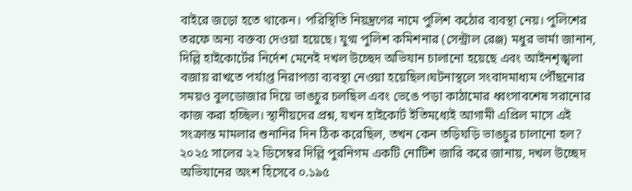বাইরে জড়ো হতে থাকেন। পরিস্থিতি নিয়ন্ত্রণের নামে পুলিশ কঠোর ব্যবস্থা নেয়। পুলিশের তরফে অন্য বক্তব্য দেওয়া হয়েছে। যুগ্ম পুলিশ কমিশনার (সেন্ট্রাল রেঞ্জ) মধুর ভার্মা জানান, দিল্লি হাইকোর্টের নির্দেশ মেনেই দখল উচ্ছেদ অভিযান চালানো হয়েছে এবং আইনশৃঙ্খলা বজায় রাখতে পর্যাপ্ত নিরাপত্তা ব্যবস্থা নেওয়া হয়েছিল।ঘটনাস্থলে সংবাদমাধ্যম পৌঁছনোর সময়ও বুলডোজার দিয়ে ভাঙচুর চলছিল এবং ভেঙে পড়া কাঠামোর ধ্বংসাবশেষ সরানোর কাজ করা হচ্ছিল। স্থানীয়দের প্রশ্ন, যখন হাইকোর্ট ইতিমধ্যেই আগামী এপ্রিল মাসে এই সংক্রান্ত মামলার শুনানির দিন ঠিক করেছিল, তখন কেন তড়িঘড়ি ভাঙচুর চালানো হল?
২০২৫ সালের ২২ ডিসেম্বর দিল্লি পুরনিগম একটি নোটিশ জারি করে জানায়, দখল উচ্ছেদ অভিযানের অংশ হিসেবে ০.১৯৫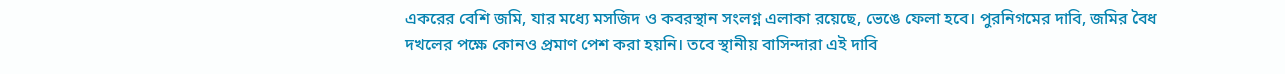একরের বেশি জমি, যার মধ্যে মসজিদ ও কবরস্থান সংলগ্ন এলাকা রয়েছে, ভেঙে ফেলা হবে। পুরনিগমের দাবি, জমির বৈধ দখলের পক্ষে কোনও প্রমাণ পেশ করা হয়নি। তবে স্থানীয় বাসিন্দারা এই দাবি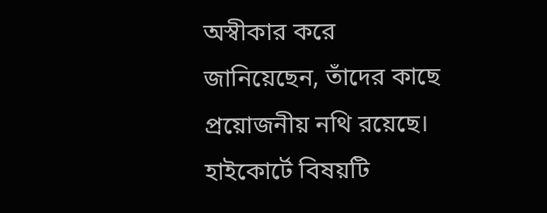অস্বীকার করে জানিয়েছেন, তাঁদের কাছে প্রয়োজনীয় নথি রয়েছে। হাইকোর্টে বিষয়টি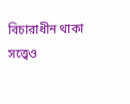বিচারাধীন থাকা সত্ত্বেও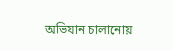অভিযান চালানোয়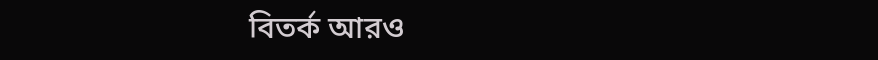বিতর্ক আরও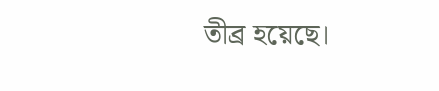তীব্র হয়েছে।